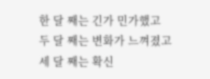한 달 째는 긴가 민가했고
두 달 째는 변화가 느껴졌고
세 달 째는 확신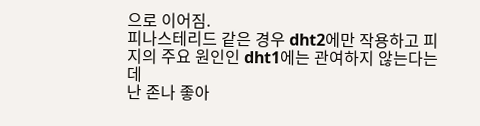으로 이어짐.
피나스테리드 같은 경우 dht2에만 작용하고 피지의 주요 원인인 dht1에는 관여하지 않는다는데
난 존나 좋아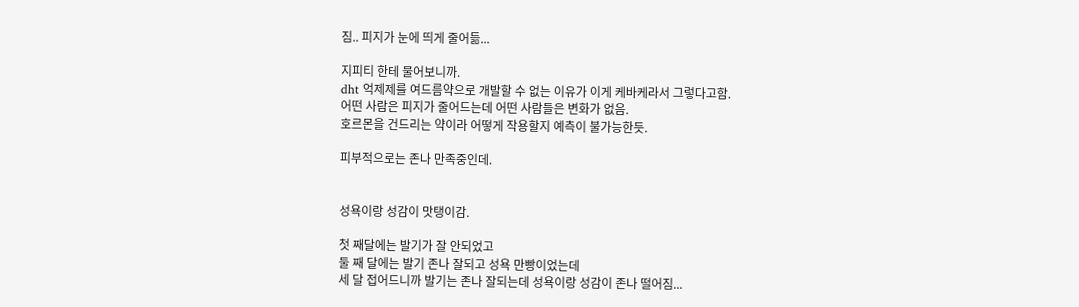짐.. 피지가 눈에 띄게 줄어듦...

지피티 한테 물어보니까.
dht 억제제를 여드름약으로 개발할 수 없는 이유가 이게 케바케라서 그렇다고함.
어떤 사람은 피지가 줄어드는데 어떤 사람들은 변화가 없음.
호르몬을 건드리는 약이라 어떻게 작용할지 예측이 불가능한듯.

피부적으로는 존나 만족중인데.


성욕이랑 성감이 맛탱이감.

첫 째달에는 발기가 잘 안되었고
둘 째 달에는 발기 존나 잘되고 성욕 만빵이었는데
세 달 접어드니까 발기는 존나 잘되는데 성욕이랑 성감이 존나 떨어짐...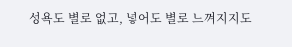성욕도 별로 없고, 넣어도 별로 느껴지지도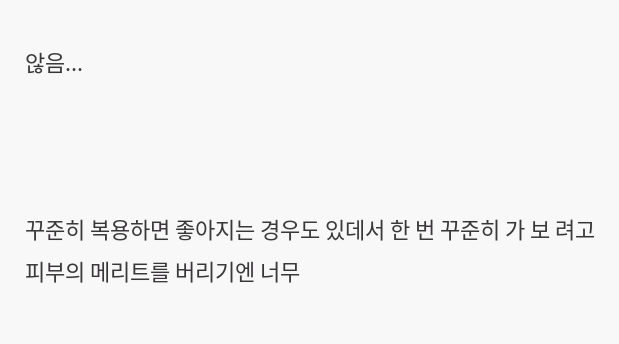않음...



꾸준히 복용하면 좋아지는 경우도 있데서 한 번 꾸준히 가 보 려고
피부의 메리트를 버리기엔 너무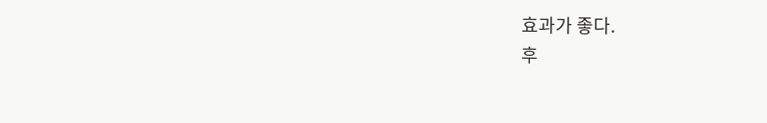효과가 좋다.
후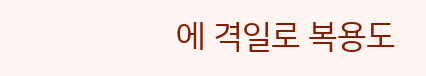에 격일로 복용도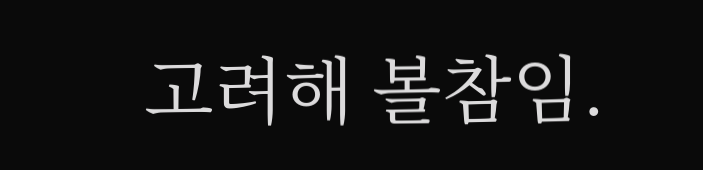고려해 볼참임.